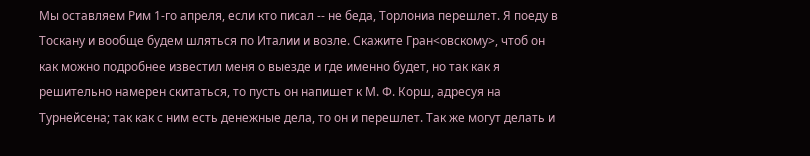Мы оставляем Рим 1-го апреля, если кто писал -- не беда, Торлониа перешлет. Я поеду в Тоскану и вообще будем шляться по Италии и возле. Скажите Гран<овскому>, чтоб он как можно подробнее известил меня о выезде и где именно будет, но так как я решительно намерен скитаться, то пусть он напишет к М. Ф. Корш, адресуя на Турнейсена; так как с ним есть денежные дела, то он и перешлет. Так же могут делать и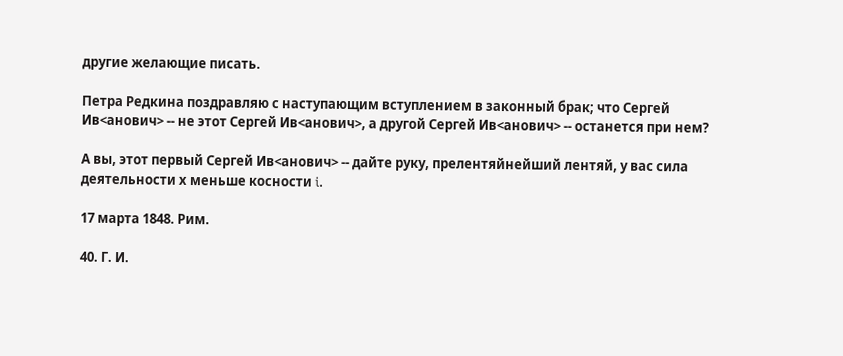другие желающие писать.

Петра Редкина поздравляю с наступающим вступлением в законный брак; что Сергей Ив<анович> -- не этот Сергей Ив<анович>, а другой Сергей Ив<анович> -- останется при нем?

А вы, этот первый Сергей Ив<анович> -- дайте руку, прелентяйнейший лентяй, у вас сила деятельности х меньше косности i.

17 марта 1848. Рим.

40. Г. И.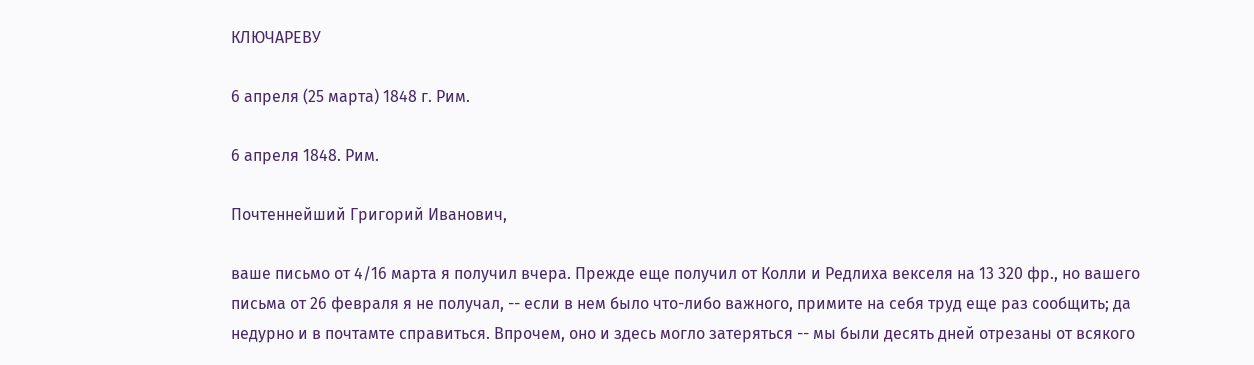КЛЮЧАРЕВУ

6 апреля (25 марта) 1848 г. Рим.

6 апреля 1848. Рим.

Почтеннейший Григорий Иванович,

ваше письмо от 4/16 марта я получил вчера. Прежде еще получил от Колли и Редлиха векселя на 13 320 фр., но вашего письма от 26 февраля я не получал, -- если в нем было что-либо важного, примите на себя труд еще раз сообщить; да недурно и в почтамте справиться. Впрочем, оно и здесь могло затеряться -- мы были десять дней отрезаны от всякого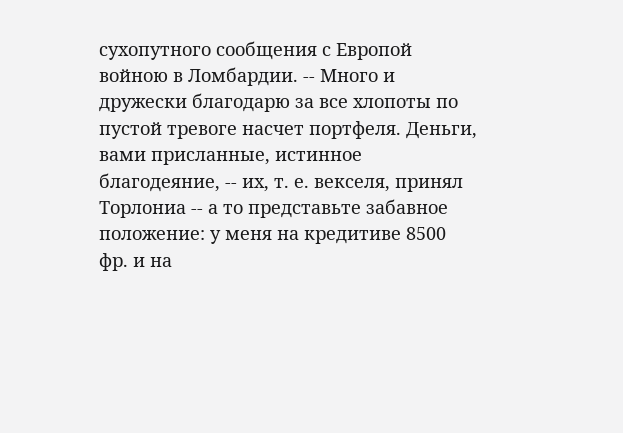сухопутного сообщения с Европой войною в Ломбардии. -- Много и дружески благодарю за все хлопоты по пустой тревоге насчет портфеля. Деньги, вами присланные, истинное благодеяние, -- их, т. е. векселя, принял Торлониа -- а то представьте забавное положение: у меня на кредитиве 8500 фр. и на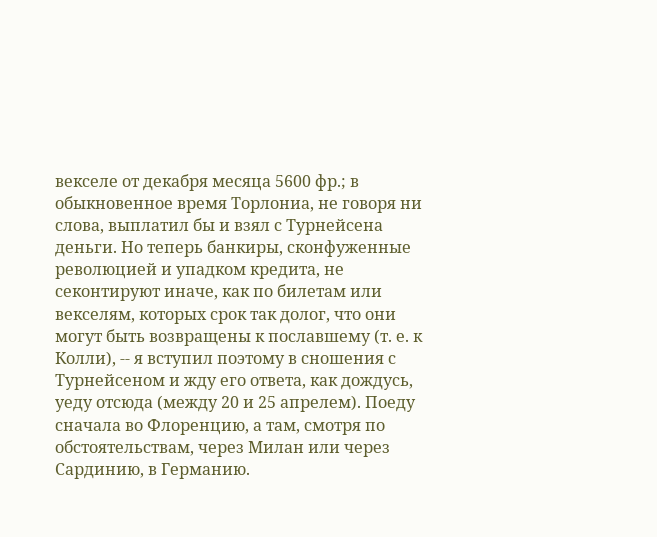векселе от декабря месяца 5600 фр.; в обыкновенное время Торлониа, не говоря ни слова, выплатил бы и взял с Турнейсена деньги. Но теперь банкиры, сконфуженные революцией и упадком кредита, не секонтируют иначе, как по билетам или векселям, которых срок так долог, что они могут быть возвращены к пославшему (т. е. к Колли), -- я вступил поэтому в сношения с Турнейсеном и жду его ответа, как дождусь, уеду отсюда (между 20 и 25 апрелем). Поеду сначала во Флоренцию, а там, смотря по обстоятельствам, через Милан или через Сардинию, в Германию.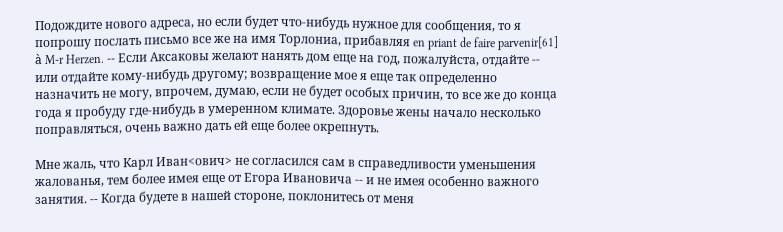Подождите нового адреса, но если будет что-нибудь нужное для сообщения, то я попрошу послать письмо все же на имя Торлониа, прибавляя en priant de faire parvenir[61] à M-r Herzen. -- Если Аксаковы желают нанять дом еще на год, пожалуйста, отдайте -- или отдайте кому-нибудь другому; возвращение мое я еще так определенно назначить не могу, впрочем, думаю, если не будет особых причин, то все же до конца года я пробуду где-нибудь в умеренном климате. Здоровье жены начало несколько поправляться, очень важно дать ей еще более окрепнуть.

Мне жаль, что Карл Иван<ович> не согласился сам в справедливости уменьшения жалованья, тем более имея еще от Егора Ивановича -- и не имея особенно важного занятия. -- Когда будете в нашей стороне, поклонитесь от меня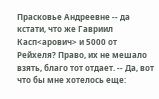Прасковье Андреевне -- да кстати, что же Гавриил Касп<арович> и 5000 от Рейхеля? Право, их не мешало взять, благо тот отдает. -- Да, вот что бы мне хотелось еще: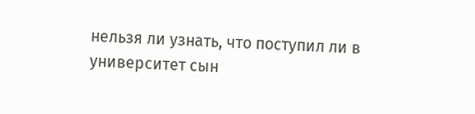нельзя ли узнать, что поступил ли в университет сын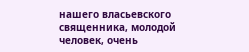нашего власьевского священника, молодой человек, очень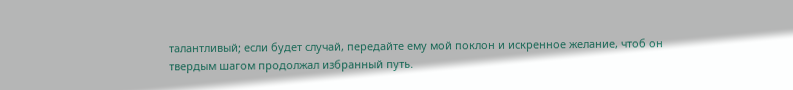талантливый; если будет случай, передайте ему мой поклон и искренное желание, чтоб он твердым шагом продолжал избранный путь.